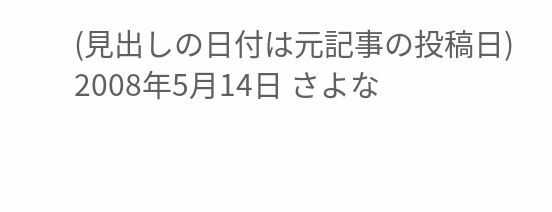(見出しの日付は元記事の投稿日)
2008年5月14日 さよな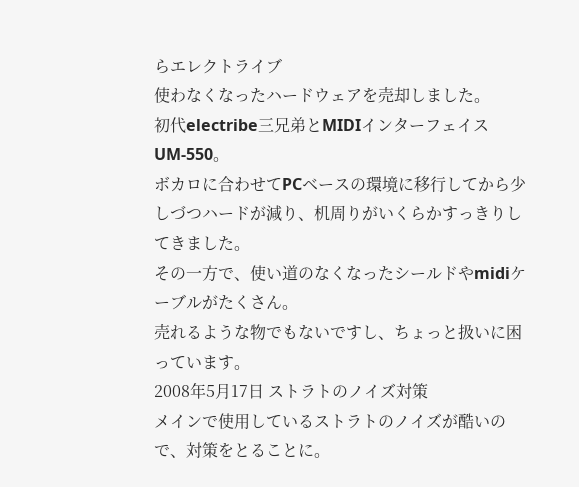らエレクトライブ
使わなくなったハードウェアを売却しました。
初代electribe三兄弟とMIDIインターフェイスUM-550。
ボカロに合わせてPCベースの環境に移行してから少しづつハードが減り、机周りがいくらかすっきりしてきました。
その一方で、使い道のなくなったシールドやmidiケーブルがたくさん。
売れるような物でもないですし、ちょっと扱いに困っています。
2008年5月17日 ストラトのノイズ対策
メインで使用しているストラトのノイズが酷いので、対策をとることに。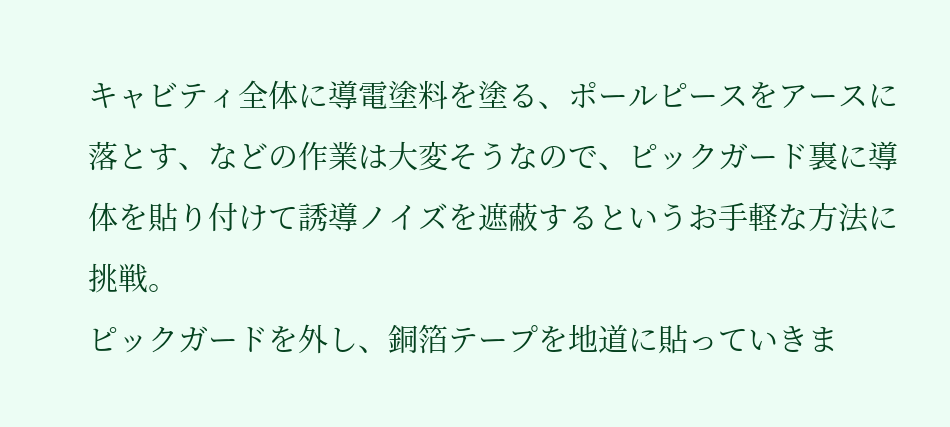キャビティ全体に導電塗料を塗る、ポールピースをアースに落とす、などの作業は大変そうなので、ピックガード裏に導体を貼り付けて誘導ノイズを遮蔽するというお手軽な方法に挑戦。
ピックガードを外し、銅箔テープを地道に貼っていきま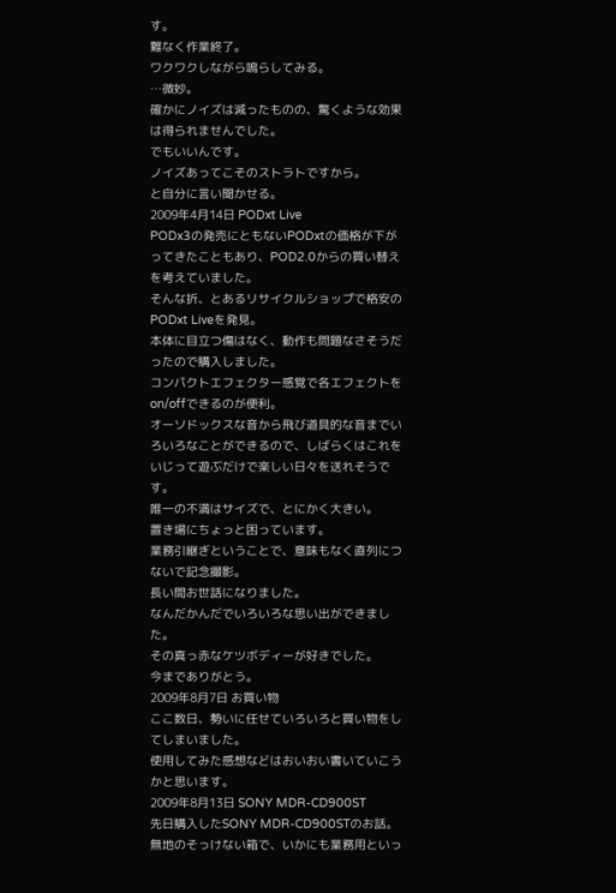す。
難なく作業終了。
ワクワクしながら鳴らしてみる。
…微妙。
確かにノイズは減ったものの、驚くような効果は得られませんでした。
でもいいんです。
ノイズあってこそのストラトですから。
と自分に言い聞かせる。
2009年4月14日 PODxt Live
PODx3の発売にともないPODxtの価格が下がってきたこともあり、POD2.0からの買い替えを考えていました。
そんな折、とあるリサイクルショップで格安のPODxt Liveを発見。
本体に目立つ傷はなく、動作も問題なさそうだったので購入しました。
コンパクトエフェクター感覚で各エフェクトをon/offできるのが便利。
オーソドックスな音から飛び道具的な音までいろいろなことができるので、しばらくはこれをいじって遊ぶだけで楽しい日々を送れそうです。
唯一の不満はサイズで、とにかく大きい。
置き場にちょっと困っています。
業務引継ぎということで、意味もなく直列につないで記念撮影。
長い間お世話になりました。
なんだかんだでいろいろな思い出ができました。
その真っ赤なケツボディーが好きでした。
今までありがとう。
2009年8月7日 お買い物
ここ数日、勢いに任せていろいろと買い物をしてしまいました。
使用してみた感想などはおいおい書いていこうかと思います。
2009年8月13日 SONY MDR-CD900ST
先日購入したSONY MDR-CD900STのお話。
無地のそっけない箱で、いかにも業務用といっ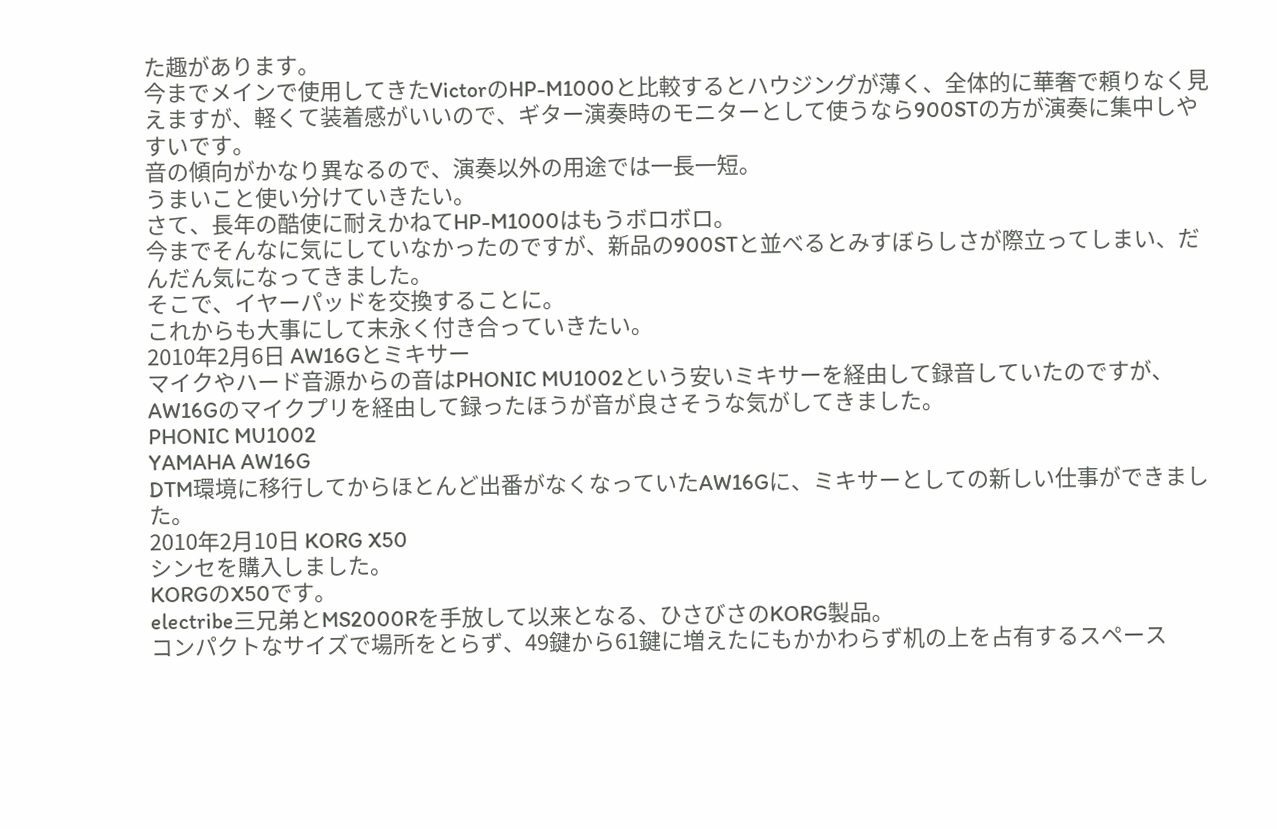た趣があります。
今までメインで使用してきたVictorのHP-M1000と比較するとハウジングが薄く、全体的に華奢で頼りなく見えますが、軽くて装着感がいいので、ギター演奏時のモニターとして使うなら900STの方が演奏に集中しやすいです。
音の傾向がかなり異なるので、演奏以外の用途では一長一短。
うまいこと使い分けていきたい。
さて、長年の酷使に耐えかねてHP-M1000はもうボロボロ。
今までそんなに気にしていなかったのですが、新品の900STと並べるとみすぼらしさが際立ってしまい、だんだん気になってきました。
そこで、イヤーパッドを交換することに。
これからも大事にして末永く付き合っていきたい。
2010年2月6日 AW16Gとミキサー
マイクやハード音源からの音はPHONIC MU1002という安いミキサーを経由して録音していたのですが、AW16Gのマイクプリを経由して録ったほうが音が良さそうな気がしてきました。
PHONIC MU1002
YAMAHA AW16G
DTM環境に移行してからほとんど出番がなくなっていたAW16Gに、ミキサーとしての新しい仕事ができました。
2010年2月10日 KORG X50
シンセを購入しました。
KORGのX50です。
electribe三兄弟とMS2000Rを手放して以来となる、ひさびさのKORG製品。
コンパクトなサイズで場所をとらず、49鍵から61鍵に増えたにもかかわらず机の上を占有するスペース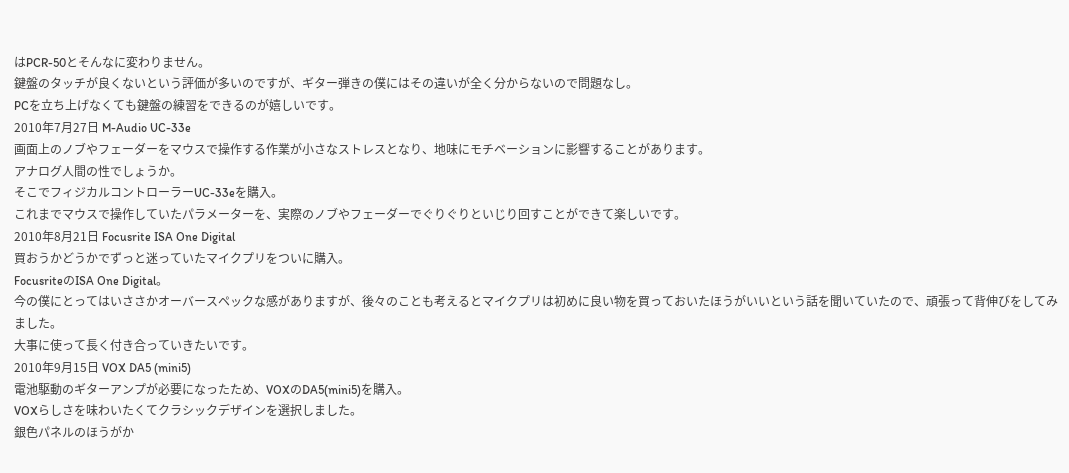はPCR-50とそんなに変わりません。
鍵盤のタッチが良くないという評価が多いのですが、ギター弾きの僕にはその違いが全く分からないので問題なし。
PCを立ち上げなくても鍵盤の練習をできるのが嬉しいです。
2010年7月27日 M-Audio UC-33e
画面上のノブやフェーダーをマウスで操作する作業が小さなストレスとなり、地味にモチベーションに影響することがあります。
アナログ人間の性でしょうか。
そこでフィジカルコントローラーUC-33eを購入。
これまでマウスで操作していたパラメーターを、実際のノブやフェーダーでぐりぐりといじり回すことができて楽しいです。
2010年8月21日 Focusrite ISA One Digital
買おうかどうかでずっと迷っていたマイクプリをついに購入。
FocusriteのISA One Digital。
今の僕にとってはいささかオーバースペックな感がありますが、後々のことも考えるとマイクプリは初めに良い物を買っておいたほうがいいという話を聞いていたので、頑張って背伸びをしてみました。
大事に使って長く付き合っていきたいです。
2010年9月15日 VOX DA5 (mini5)
電池駆動のギターアンプが必要になったため、VOXのDA5(mini5)を購入。
VOXらしさを味わいたくてクラシックデザインを選択しました。
銀色パネルのほうがか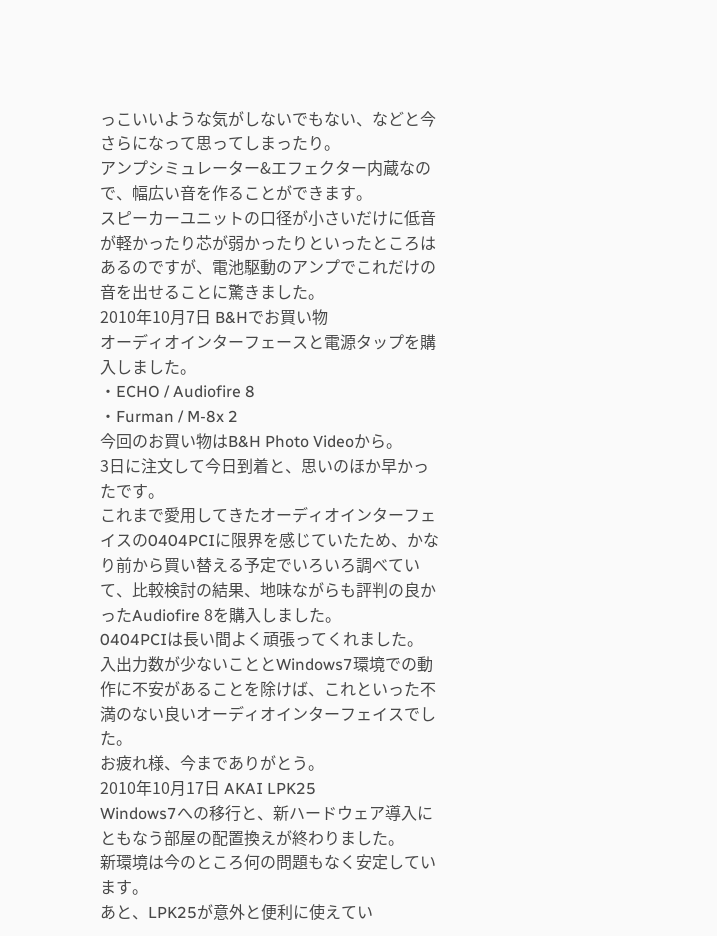っこいいような気がしないでもない、などと今さらになって思ってしまったり。
アンプシミュレーター&エフェクター内蔵なので、幅広い音を作ることができます。
スピーカーユニットの口径が小さいだけに低音が軽かったり芯が弱かったりといったところはあるのですが、電池駆動のアンプでこれだけの音を出せることに驚きました。
2010年10月7日 B&Hでお買い物
オーディオインターフェースと電源タップを購入しました。
・ECHO / Audiofire 8
・Furman / M-8x 2
今回のお買い物はB&H Photo Videoから。
3日に注文して今日到着と、思いのほか早かったです。
これまで愛用してきたオーディオインターフェイスの0404PCIに限界を感じていたため、かなり前から買い替える予定でいろいろ調べていて、比較検討の結果、地味ながらも評判の良かったAudiofire 8を購入しました。
0404PCIは長い間よく頑張ってくれました。
入出力数が少ないこととWindows7環境での動作に不安があることを除けば、これといった不満のない良いオーディオインターフェイスでした。
お疲れ様、今までありがとう。
2010年10月17日 AKAI LPK25
Windows7への移行と、新ハードウェア導入にともなう部屋の配置換えが終わりました。
新環境は今のところ何の問題もなく安定しています。
あと、LPK25が意外と便利に使えてい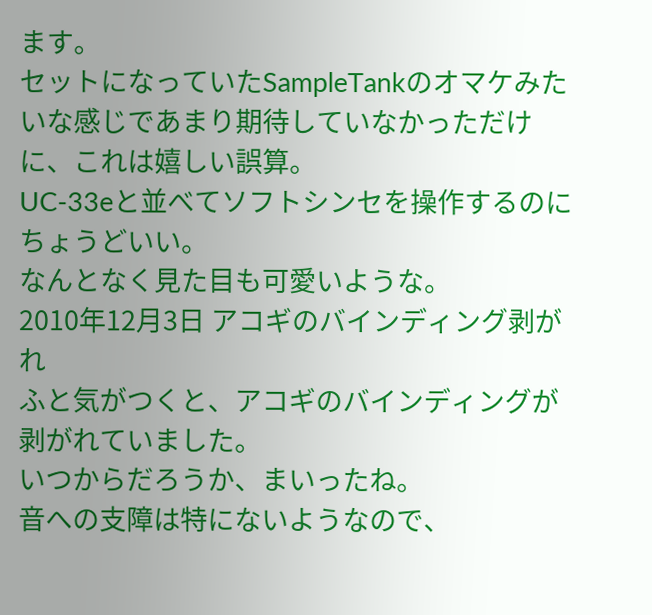ます。
セットになっていたSampleTankのオマケみたいな感じであまり期待していなかっただけに、これは嬉しい誤算。
UC-33eと並べてソフトシンセを操作するのにちょうどいい。
なんとなく見た目も可愛いような。
2010年12月3日 アコギのバインディング剥がれ
ふと気がつくと、アコギのバインディングが剥がれていました。
いつからだろうか、まいったね。
音への支障は特にないようなので、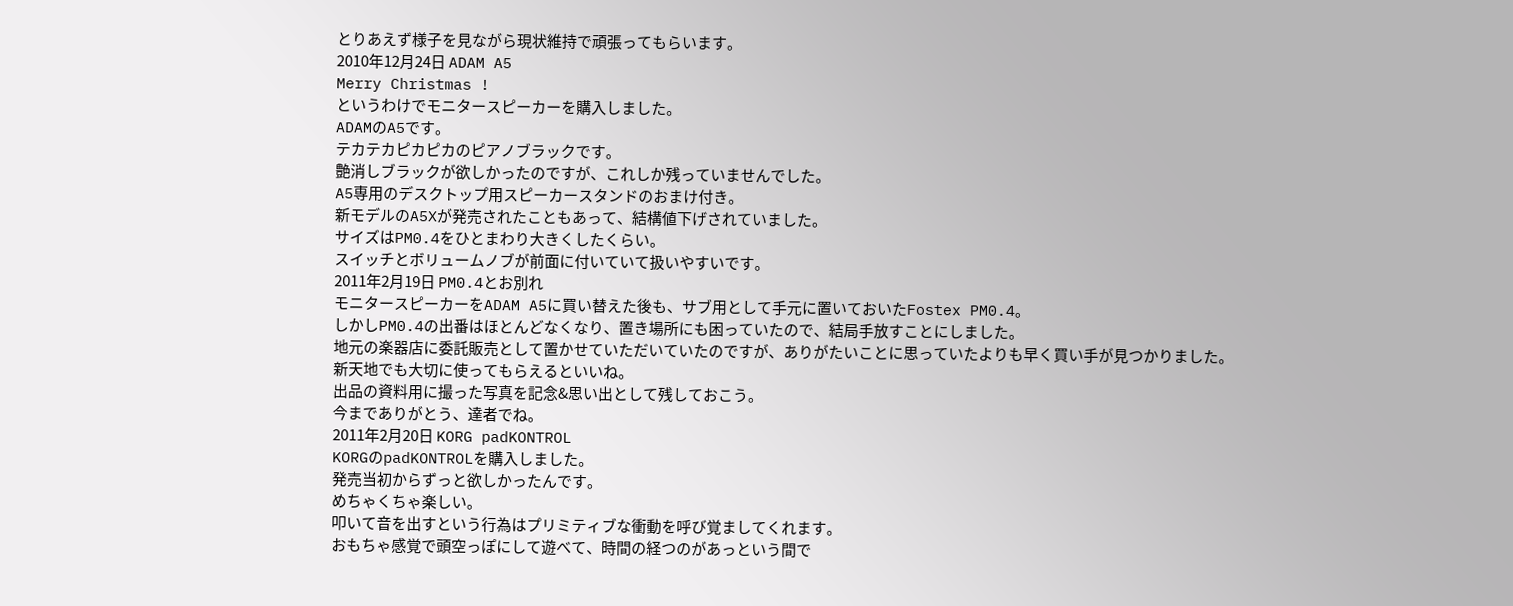とりあえず様子を見ながら現状維持で頑張ってもらいます。
2010年12月24日 ADAM A5
Merry Christmas !
というわけでモニタースピーカーを購入しました。
ADAMのA5です。
テカテカピカピカのピアノブラックです。
艶消しブラックが欲しかったのですが、これしか残っていませんでした。
A5専用のデスクトップ用スピーカースタンドのおまけ付き。
新モデルのA5Xが発売されたこともあって、結構値下げされていました。
サイズはPM0.4をひとまわり大きくしたくらい。
スイッチとボリュームノブが前面に付いていて扱いやすいです。
2011年2月19日 PM0.4とお別れ
モニタースピーカーをADAM A5に買い替えた後も、サブ用として手元に置いておいたFostex PM0.4。
しかしPM0.4の出番はほとんどなくなり、置き場所にも困っていたので、結局手放すことにしました。
地元の楽器店に委託販売として置かせていただいていたのですが、ありがたいことに思っていたよりも早く買い手が見つかりました。
新天地でも大切に使ってもらえるといいね。
出品の資料用に撮った写真を記念&思い出として残しておこう。
今までありがとう、達者でね。
2011年2月20日 KORG padKONTROL
KORGのpadKONTROLを購入しました。
発売当初からずっと欲しかったんです。
めちゃくちゃ楽しい。
叩いて音を出すという行為はプリミティブな衝動を呼び覚ましてくれます。
おもちゃ感覚で頭空っぽにして遊べて、時間の経つのがあっという間で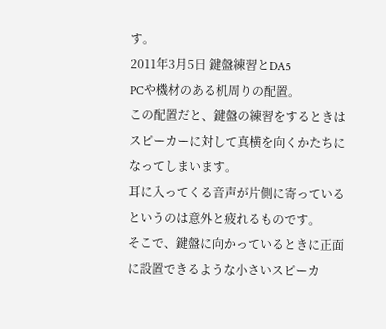す。
2011年3月5日 鍵盤練習とDA5
PCや機材のある机周りの配置。
この配置だと、鍵盤の練習をするときはスピーカーに対して真横を向くかたちになってしまいます。
耳に入ってくる音声が片側に寄っているというのは意外と疲れるものです。
そこで、鍵盤に向かっているときに正面に設置できるような小さいスピーカ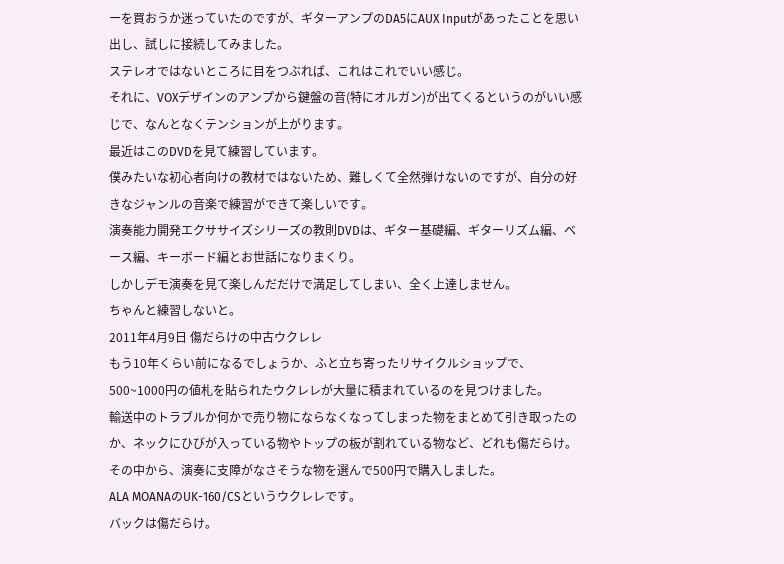ーを買おうか迷っていたのですが、ギターアンプのDA5にAUX Inputがあったことを思い出し、試しに接続してみました。
ステレオではないところに目をつぶれば、これはこれでいい感じ。
それに、VOXデザインのアンプから鍵盤の音(特にオルガン)が出てくるというのがいい感じで、なんとなくテンションが上がります。
最近はこのDVDを見て練習しています。
僕みたいな初心者向けの教材ではないため、難しくて全然弾けないのですが、自分の好きなジャンルの音楽で練習ができて楽しいです。
演奏能力開発エクササイズシリーズの教則DVDは、ギター基礎編、ギターリズム編、ベース編、キーボード編とお世話になりまくり。
しかしデモ演奏を見て楽しんだだけで満足してしまい、全く上達しません。
ちゃんと練習しないと。
2011年4月9日 傷だらけの中古ウクレレ
もう10年くらい前になるでしょうか、ふと立ち寄ったリサイクルショップで、500~1000円の値札を貼られたウクレレが大量に積まれているのを見つけました。
輸送中のトラブルか何かで売り物にならなくなってしまった物をまとめて引き取ったのか、ネックにひびが入っている物やトップの板が割れている物など、どれも傷だらけ。
その中から、演奏に支障がなさそうな物を選んで500円で購入しました。
ALA MOANAのUK-160/CSというウクレレです。
バックは傷だらけ。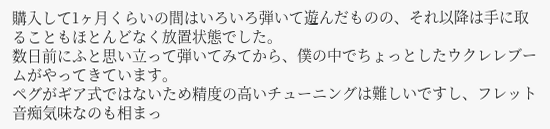購入して1ヶ月くらいの間はいろいろ弾いて遊んだものの、それ以降は手に取ることもほとんどなく放置状態でした。
数日前にふと思い立って弾いてみてから、僕の中でちょっとしたウクレレブームがやってきています。
ペグがギア式ではないため精度の高いチューニングは難しいですし、フレット音痴気味なのも相まっ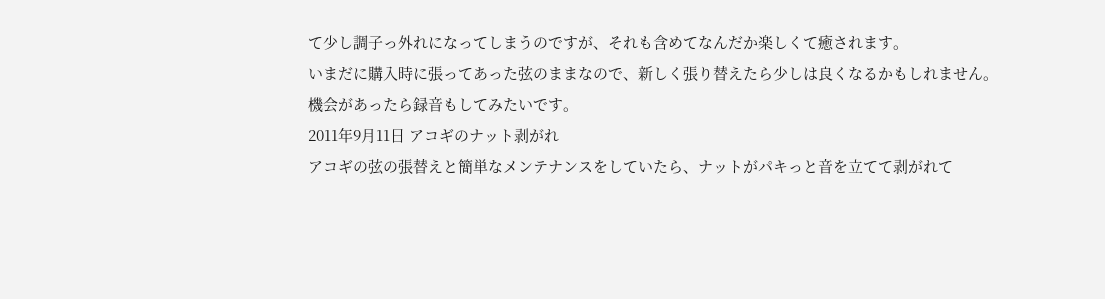て少し調子っ外れになってしまうのですが、それも含めてなんだか楽しくて癒されます。
いまだに購入時に張ってあった弦のままなので、新しく張り替えたら少しは良くなるかもしれません。
機会があったら録音もしてみたいです。
2011年9月11日 アコギのナット剥がれ
アコギの弦の張替えと簡単なメンテナンスをしていたら、ナットがパキっと音を立てて剥がれて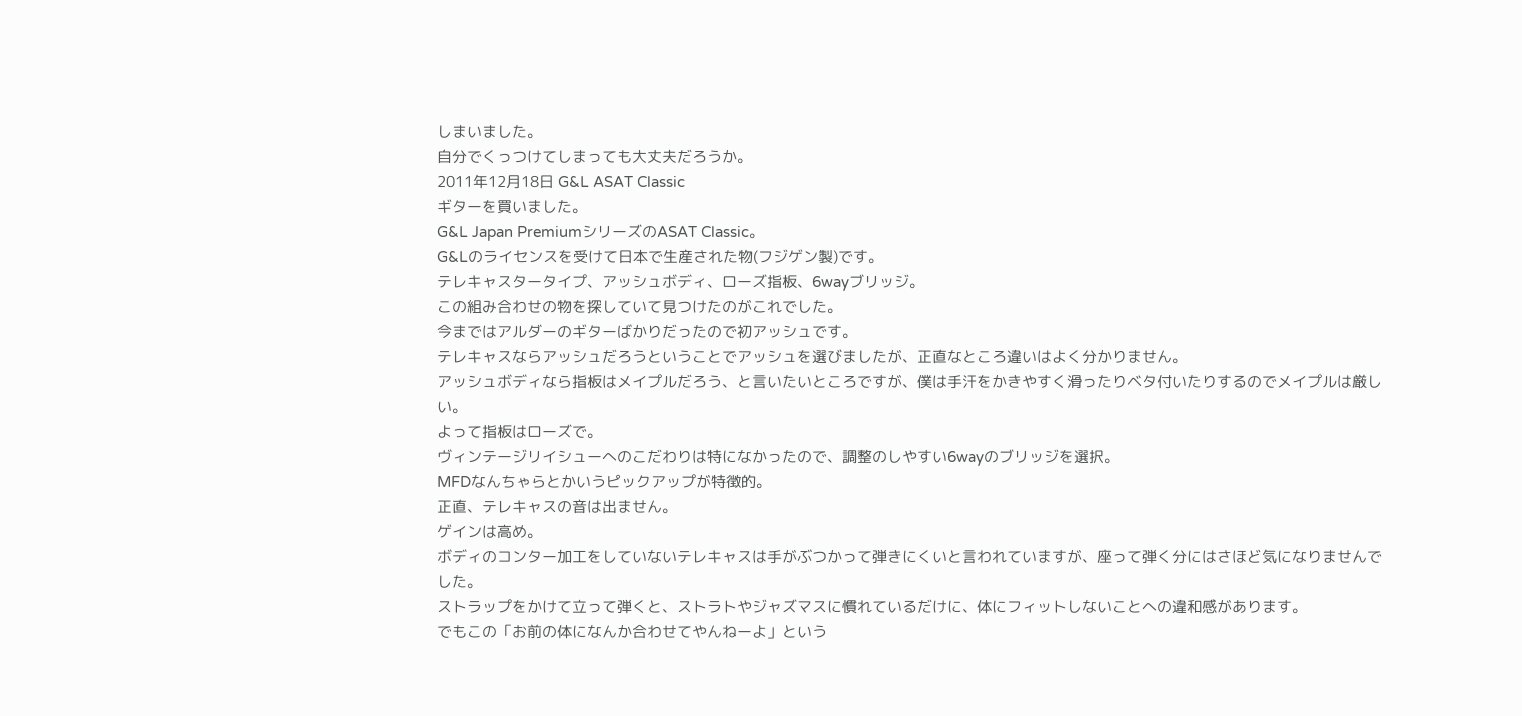しまいました。
自分でくっつけてしまっても大丈夫だろうか。
2011年12月18日 G&L ASAT Classic
ギターを買いました。
G&L Japan PremiumシリーズのASAT Classic。
G&Lのライセンスを受けて日本で生産された物(フジゲン製)です。
テレキャスタータイプ、アッシュボディ、ローズ指板、6wayブリッジ。
この組み合わせの物を探していて見つけたのがこれでした。
今まではアルダーのギターばかりだったので初アッシュです。
テレキャスならアッシュだろうということでアッシュを選びましたが、正直なところ違いはよく分かりません。
アッシュボディなら指板はメイプルだろう、と言いたいところですが、僕は手汗をかきやすく滑ったりベタ付いたりするのでメイプルは厳しい。
よって指板はローズで。
ヴィンテージリイシューへのこだわりは特になかったので、調整のしやすい6wayのブリッジを選択。
MFDなんちゃらとかいうピックアップが特徴的。
正直、テレキャスの音は出ません。
ゲインは高め。
ボディのコンター加工をしていないテレキャスは手がぶつかって弾きにくいと言われていますが、座って弾く分にはさほど気になりませんでした。
ストラップをかけて立って弾くと、ストラトやジャズマスに慣れているだけに、体にフィットしないことへの違和感があります。
でもこの「お前の体になんか合わせてやんねーよ」という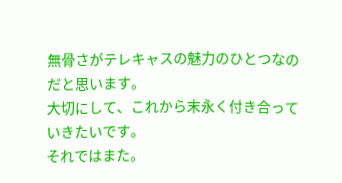無骨さがテレキャスの魅力のひとつなのだと思います。
大切にして、これから末永く付き合っていきたいです。
それではまた。